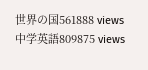世界の国561888 views
中学英語809875 views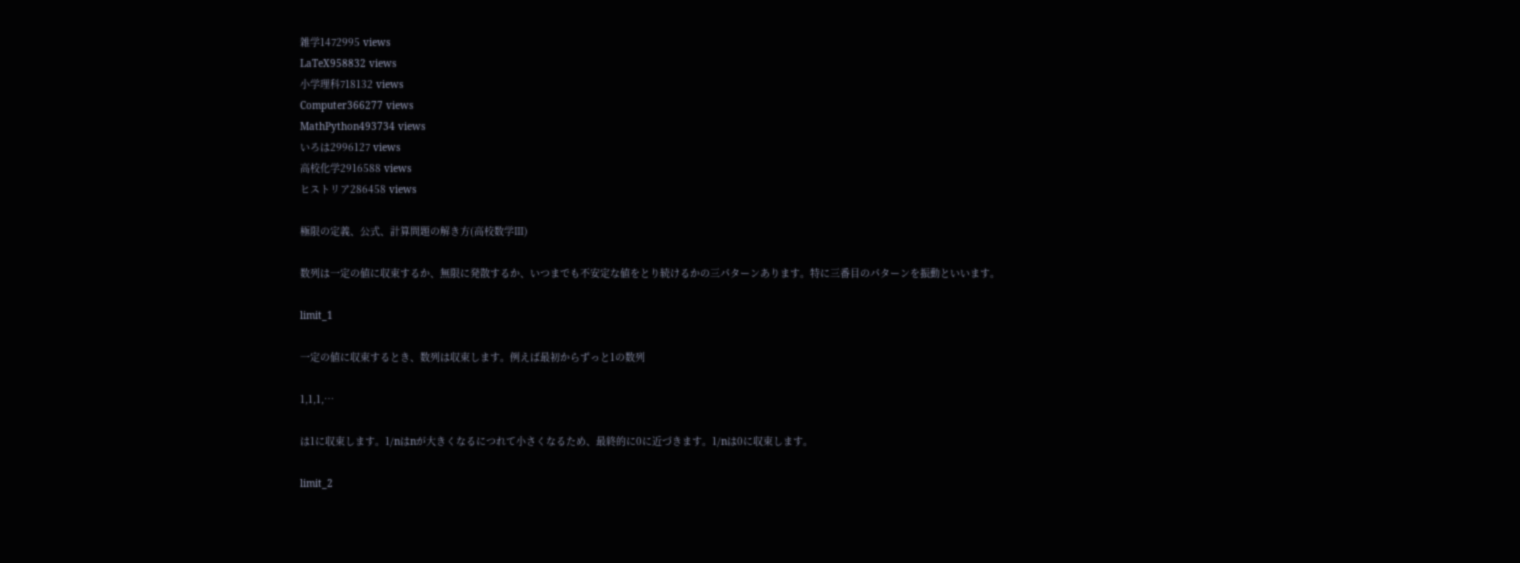雑学1472995 views
LaTeX958832 views
小学理科718132 views
Computer366277 views
MathPython493734 views
いろは2996127 views
高校化学2916588 views
ヒストリア286458 views

極限の定義、公式、計算問題の解き方(高校数学Ⅲ)

数列は一定の値に収束するか、無限に発散するか、いつまでも不安定な値をとり続けるかの三パターンあります。特に三番目のパターンを振動といいます。

limit_1

一定の値に収束するとき、数列は収束します。例えば最初からずっと1の数列

1,1,1,…

は1に収束します。1/nはnが大きくなるにつれて小さくなるため、最終的に0に近づきます。1/nは0に収束します。

limit_2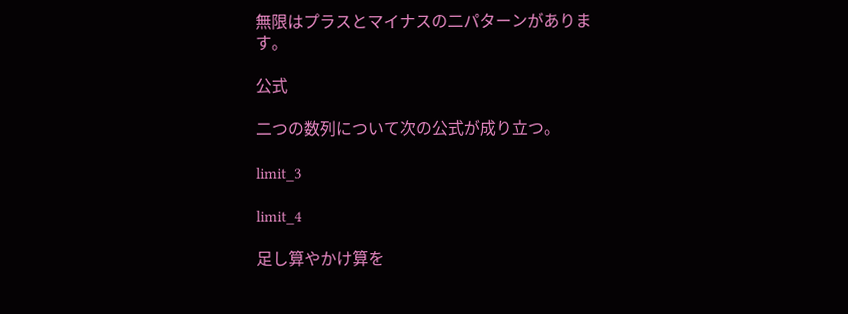無限はプラスとマイナスの二パターンがあります。

公式

二つの数列について次の公式が成り立つ。

limit_3

limit_4

足し算やかけ算を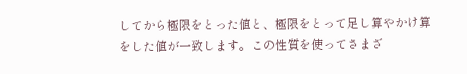してから極限をとった値と、極限をとって足し算やかけ算をした値が一致します。この性質を使ってさまざ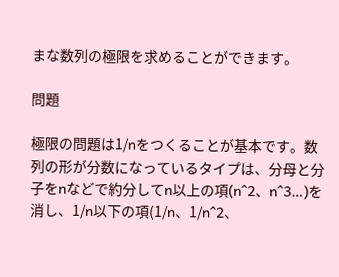まな数列の極限を求めることができます。

問題

極限の問題は1/nをつくることが基本です。数列の形が分数になっているタイプは、分母と分子をnなどで約分してn以上の項(n^2、n^3…)を消し、1/n以下の項(1/n、1/n^2、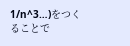1/n^3…)をつくることで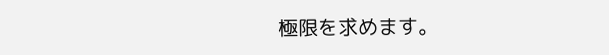極限を求めます。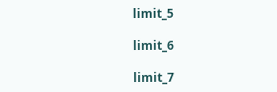limit_5

limit_6

limit_7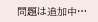問題は追加中…